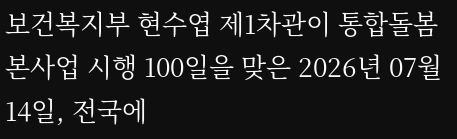보건복지부 현수엽 제1차관이 통합돌봄 본사업 시행 100일을 맞은 2026년 07월 14일, 전국에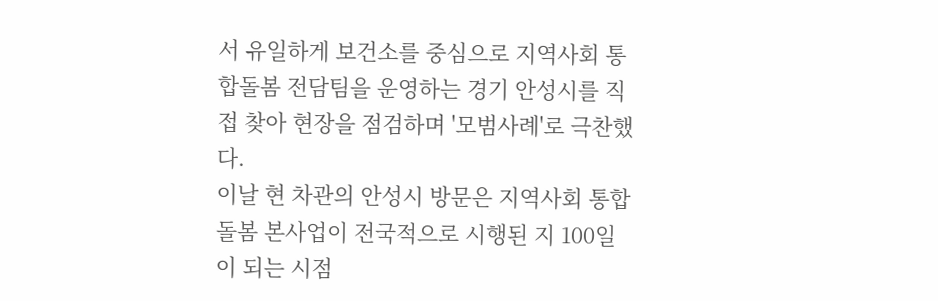서 유일하게 보건소를 중심으로 지역사회 통합돌봄 전담팀을 운영하는 경기 안성시를 직접 찾아 현장을 점검하며 '모범사례'로 극찬했다.
이날 현 차관의 안성시 방문은 지역사회 통합돌봄 본사업이 전국적으로 시행된 지 100일이 되는 시점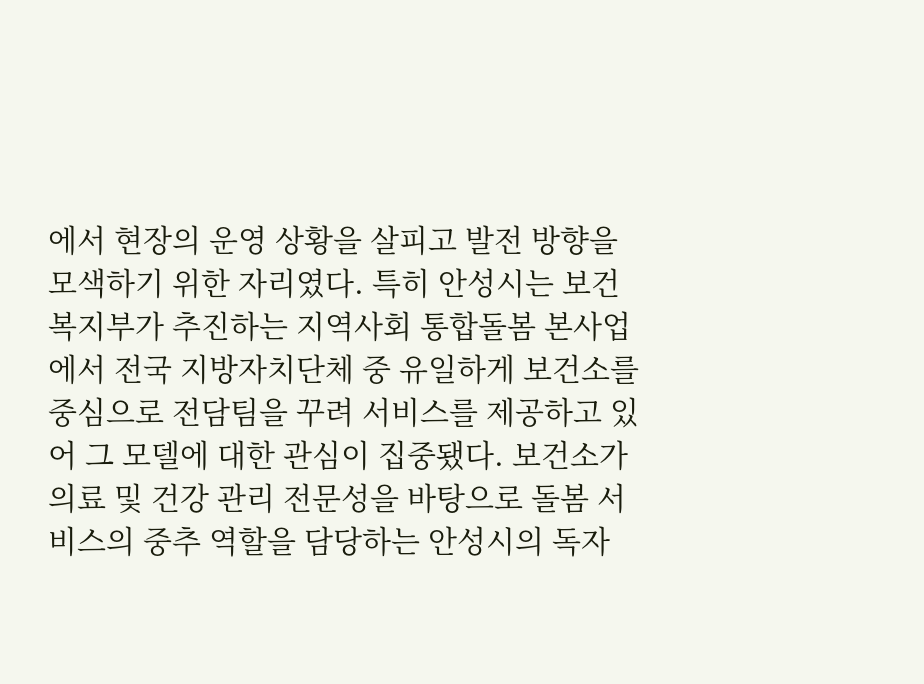에서 현장의 운영 상황을 살피고 발전 방향을 모색하기 위한 자리였다. 특히 안성시는 보건복지부가 추진하는 지역사회 통합돌봄 본사업에서 전국 지방자치단체 중 유일하게 보건소를 중심으로 전담팀을 꾸려 서비스를 제공하고 있어 그 모델에 대한 관심이 집중됐다. 보건소가 의료 및 건강 관리 전문성을 바탕으로 돌봄 서비스의 중추 역할을 담당하는 안성시의 독자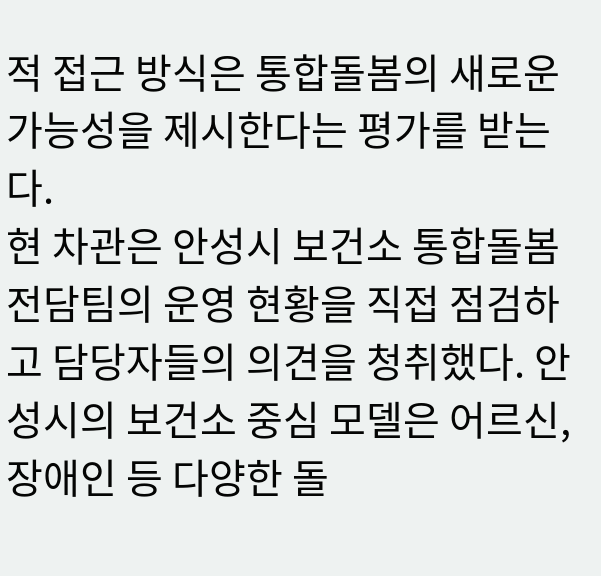적 접근 방식은 통합돌봄의 새로운 가능성을 제시한다는 평가를 받는다.
현 차관은 안성시 보건소 통합돌봄 전담팀의 운영 현황을 직접 점검하고 담당자들의 의견을 청취했다. 안성시의 보건소 중심 모델은 어르신, 장애인 등 다양한 돌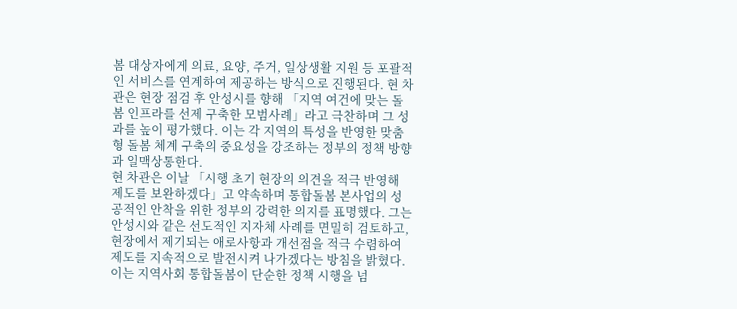봄 대상자에게 의료, 요양, 주거, 일상생활 지원 등 포괄적인 서비스를 연계하여 제공하는 방식으로 진행된다. 현 차관은 현장 점검 후 안성시를 향해 「지역 여건에 맞는 돌봄 인프라를 선제 구축한 모범사례」라고 극찬하며 그 성과를 높이 평가했다. 이는 각 지역의 특성을 반영한 맞춤형 돌봄 체계 구축의 중요성을 강조하는 정부의 정책 방향과 일맥상통한다.
현 차관은 이날 「시행 초기 현장의 의견을 적극 반영해 제도를 보완하겠다」고 약속하며 통합돌봄 본사업의 성공적인 안착을 위한 정부의 강력한 의지를 표명했다. 그는 안성시와 같은 선도적인 지자체 사례를 면밀히 검토하고, 현장에서 제기되는 애로사항과 개선점을 적극 수렴하여 제도를 지속적으로 발전시켜 나가겠다는 방침을 밝혔다. 이는 지역사회 통합돌봄이 단순한 정책 시행을 넘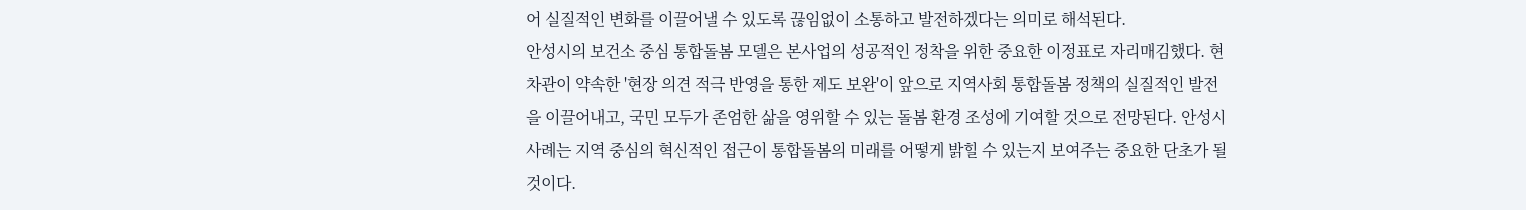어 실질적인 변화를 이끌어낼 수 있도록 끊임없이 소통하고 발전하겠다는 의미로 해석된다.
안성시의 보건소 중심 통합돌봄 모델은 본사업의 성공적인 정착을 위한 중요한 이정표로 자리매김했다. 현 차관이 약속한 '현장 의견 적극 반영을 통한 제도 보완'이 앞으로 지역사회 통합돌봄 정책의 실질적인 발전을 이끌어내고, 국민 모두가 존엄한 삶을 영위할 수 있는 돌봄 환경 조성에 기여할 것으로 전망된다. 안성시 사례는 지역 중심의 혁신적인 접근이 통합돌봄의 미래를 어떻게 밝힐 수 있는지 보여주는 중요한 단초가 될 것이다.